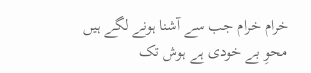خرام خرام جب سے آشنا ہونے لگے ہیں
محوِ بے خودی ہے ہوش تک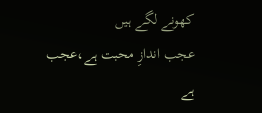کھونے لگے ہیں
عجب اندازِ محبت ہے،عجب ہے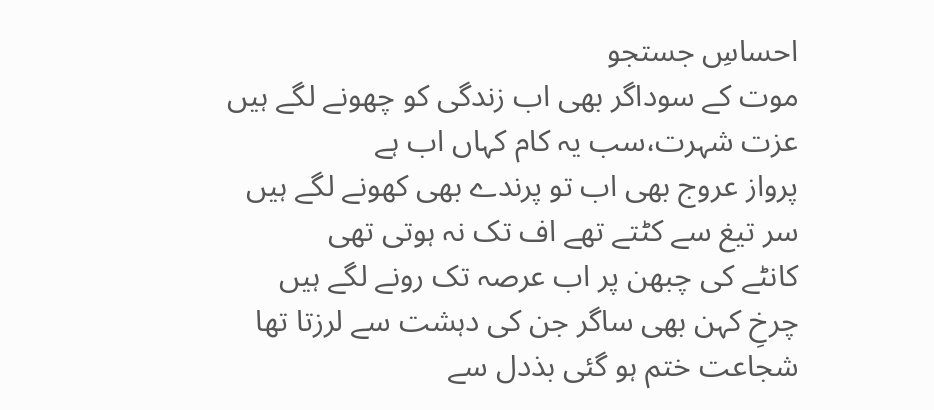احساسِ جستجو
موت کے سوداگر بھی اب زندگی کو چھونے لگے ہیں
عزت شہرت،سب یہ کام کہاں اب ہے
پرواز عروج بھی اب تو پرندے بھی کھونے لگے ہیں
سر تیغ سے کٹتے تھے اف تک نہ ہوتی تھی
کانٹے کی چبھن پر اب عرصہ تک رونے لگے ہیں
چرخِ کہن بھی ساگر جن کی دہشت سے لرزتا تھا
شجاعت ختم ہو گئی بذدل سے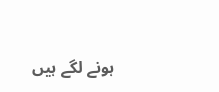ہونے لگے ہیں